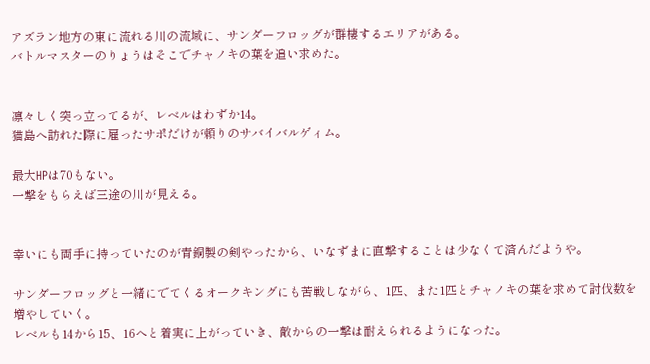アズラン地方の東に流れる川の流域に、サンダーフロッグが群棲するエリアがある。
バトルマスターのりょうはそこでチャノキの葉を追い求めた。


凛々しく突っ立ってるが、レベルはわずか14。
猫島へ訪れた際に雇ったサポだけが頼りのサバイバルゲィム。

最大HPは70もない。
一撃をもらえば三途の川が見える。


幸いにも両手に持っていたのが青銅製の剣やったから、いなずまに直撃することは少なくて済んだようや。

サンダーフロッグと一緒にでてくるオークキングにも苦戦しながら、1匹、また1匹とチャノキの葉を求めて討伐数を増やしていく。
レベルも14から15、16へと着実に上がっていき、敵からの一撃は耐えられるようになった。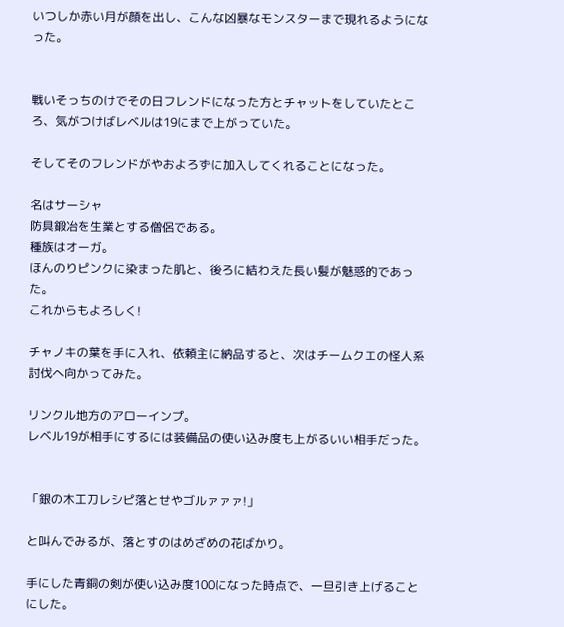いつしか赤い月が顔を出し、こんな凶暴なモンスターまで現れるようになった。


戦いそっちのけでその日フレンドになった方とチャットをしていたところ、気がつけばレベルは19にまで上がっていた。

そしてそのフレンドがやおよろずに加入してくれることになった。

名はサーシャ
防具鍛冶を生業とする僧侶である。
種族はオーガ。
ほんのりピンクに染まった肌と、後ろに結わえた長い髪が魅惑的であった。
これからもよろしく!

チャノキの葉を手に入れ、依頼主に納品すると、次はチームクエの怪人系討伐へ向かってみた。

リンクル地方のアローインプ。
レベル19が相手にするには装備品の使い込み度も上がるいい相手だった。


「銀の木工刀レシピ落とせやゴルァァァ!」

と叫んでみるが、落とすのはめざめの花ばかり。

手にした青銅の剣が使い込み度100になった時点で、一旦引き上げることにした。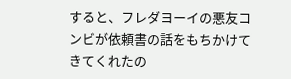すると、フレダヨーイの悪友コンビが依頼書の話をもちかけてきてくれたの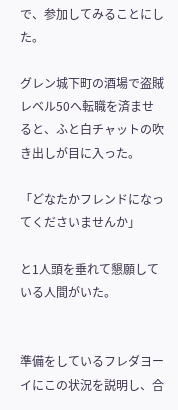で、参加してみることにした。

グレン城下町の酒場で盗賊レベル50へ転職を済ませると、ふと白チャットの吹き出しが目に入った。

「どなたかフレンドになってくださいませんか」

と1人頭を垂れて懇願している人間がいた。


準備をしているフレダヨーイにこの状況を説明し、合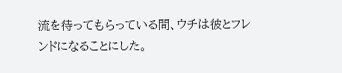流を待ってもらっている間、ウチは彼とフレンドになることにした。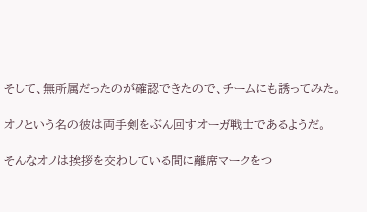そして、無所属だったのが確認できたので、チームにも誘ってみた。

オノという名の彼は両手剣をぶん回すオーガ戦士であるようだ。

そんなオノは挨拶を交わしている間に離席マークをつ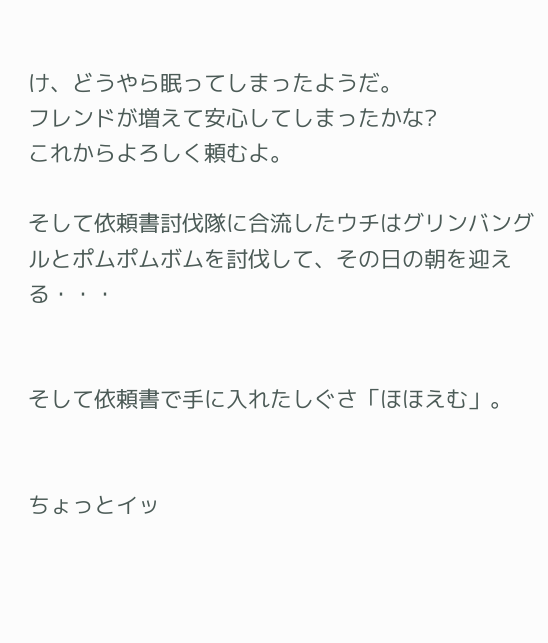け、どうやら眠ってしまったようだ。
フレンドが増えて安心してしまったかな?
これからよろしく頼むよ。

そして依頼書討伐隊に合流したウチはグリンバングルとポムポムボムを討伐して、その日の朝を迎える・・・


そして依頼書で手に入れたしぐさ「ほほえむ」。


ちょっとイッ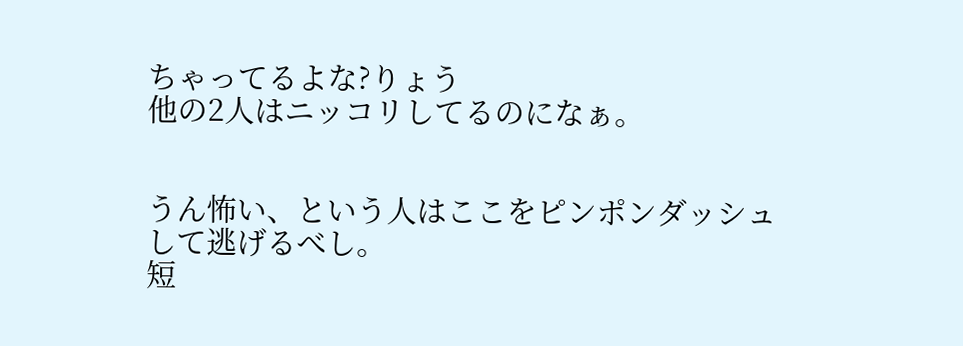ちゃってるよな?りょう
他の2人はニッコリしてるのになぁ。


うん怖い、という人はここをピンポンダッシュして逃げるべし。
短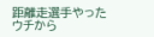距離走選手やったウチから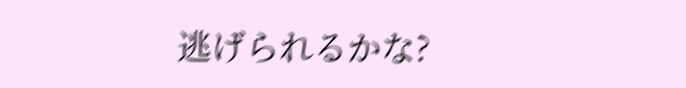逃げられるかな?